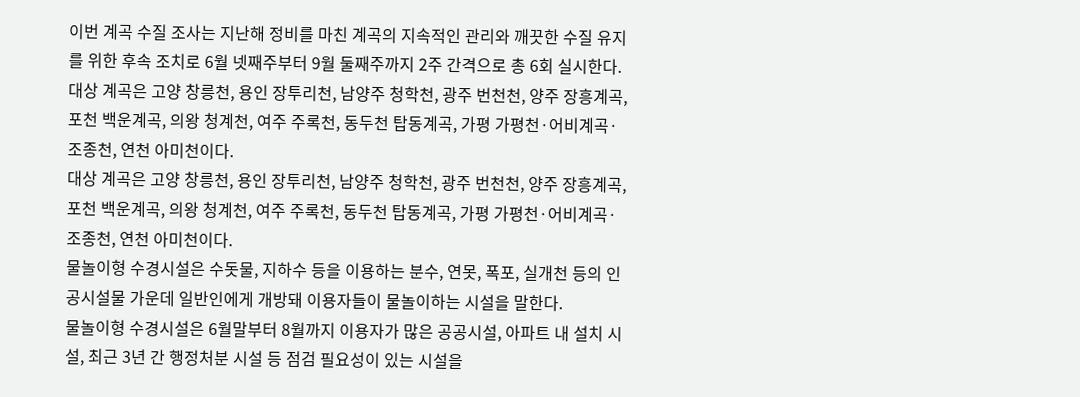이번 계곡 수질 조사는 지난해 정비를 마친 계곡의 지속적인 관리와 깨끗한 수질 유지를 위한 후속 조치로 6월 넷째주부터 9월 둘째주까지 2주 간격으로 총 6회 실시한다.
대상 계곡은 고양 창릉천, 용인 장투리천, 남양주 청학천, 광주 번천천, 양주 장흥계곡, 포천 백운계곡, 의왕 청계천, 여주 주록천, 동두천 탑동계곡, 가평 가평천·어비계곡·조종천, 연천 아미천이다.
대상 계곡은 고양 창릉천, 용인 장투리천, 남양주 청학천, 광주 번천천, 양주 장흥계곡, 포천 백운계곡, 의왕 청계천, 여주 주록천, 동두천 탑동계곡, 가평 가평천·어비계곡·조종천, 연천 아미천이다.
물놀이형 수경시설은 수돗물, 지하수 등을 이용하는 분수, 연못, 폭포, 실개천 등의 인공시설물 가운데 일반인에게 개방돼 이용자들이 물놀이하는 시설을 말한다.
물놀이형 수경시설은 6월말부터 8월까지 이용자가 많은 공공시설, 아파트 내 설치 시설, 최근 3년 간 행정처분 시설 등 점검 필요성이 있는 시설을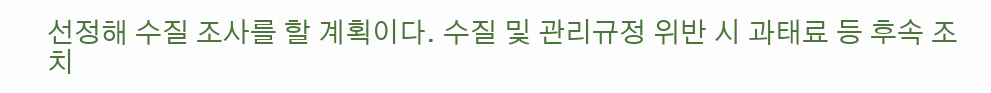선정해 수질 조사를 할 계획이다. 수질 및 관리규정 위반 시 과태료 등 후속 조치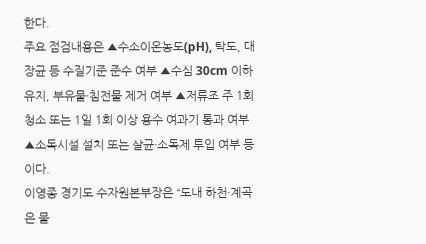한다.
주요 점검내용은 ▲수소이온농도(pH), 탁도, 대장균 등 수질기준 준수 여부 ▲수심 30cm 이하 유지, 부유물·침전물 제거 여부 ▲저류조 주 1회 청소 또는 1일 1회 이상 용수 여과기 통과 여부 ▲소독시설 설치 또는 살균·소독제 투입 여부 등이다.
이영종 경기도 수자원본부장은 “도내 하천·계곡은 물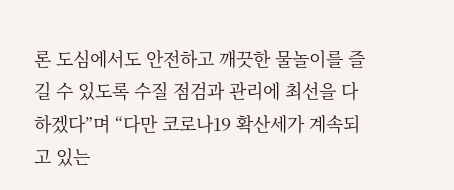론 도심에서도 안전하고 깨끗한 물놀이를 즐길 수 있도록 수질 점검과 관리에 최선을 다하겠다”며 “다만 코로나19 확산세가 계속되고 있는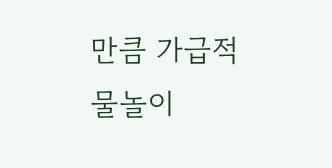만큼 가급적 물놀이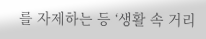를 자제하는 등 ‘생활 속 거리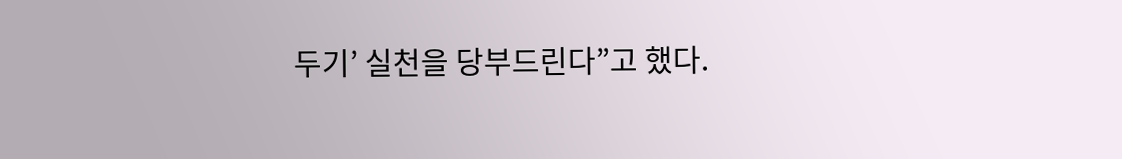두기’ 실천을 당부드린다”고 했다.